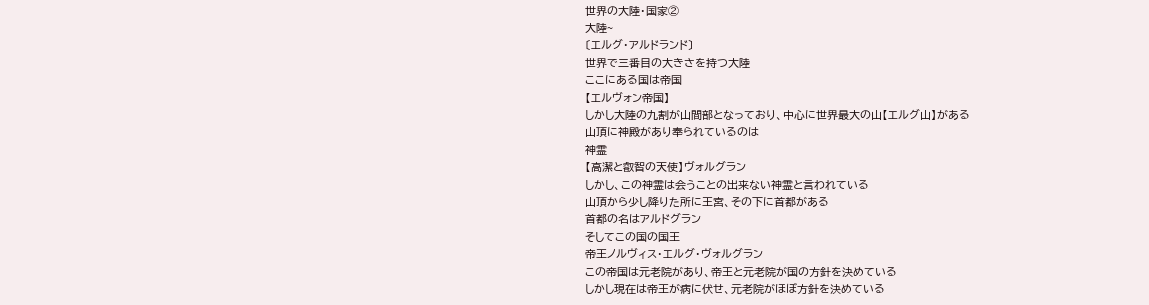世界の大陸・国家②
大陸~
〔エルグ・アルドランド〕
世界で三番目の大きさを持つ大陸
ここにある国は帝国
【エルヴォン帝国】
しかし大陸の九割が山間部となっており、中心に世界最大の山【エルグ山】がある
山頂に神殿があり奉られているのは
神霊
【高潔と叡智の天使】ヴォルグラン
しかし、この神霊は会うことの出来ない神霊と言われている
山頂から少し降りた所に王宮、その下に首都がある
首都の名はアルドグラン
そしてこの国の国王
帝王ノルヴィス・エルグ・ヴォルグラン
この帝国は元老院があり、帝王と元老院が国の方針を決めている
しかし現在は帝王が病に伏せ、元老院がほぼ方針を決めている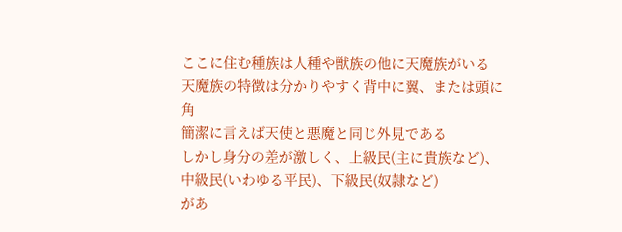ここに住む種族は人種や獣族の他に天魔族がいる
天魔族の特徴は分かりやすく背中に翼、または頭に角
簡潔に言えば天使と悪魔と同じ外見である
しかし身分の差が激しく、上級民(主に貴族など)、中級民(いわゆる平民)、下級民(奴隷など)
があ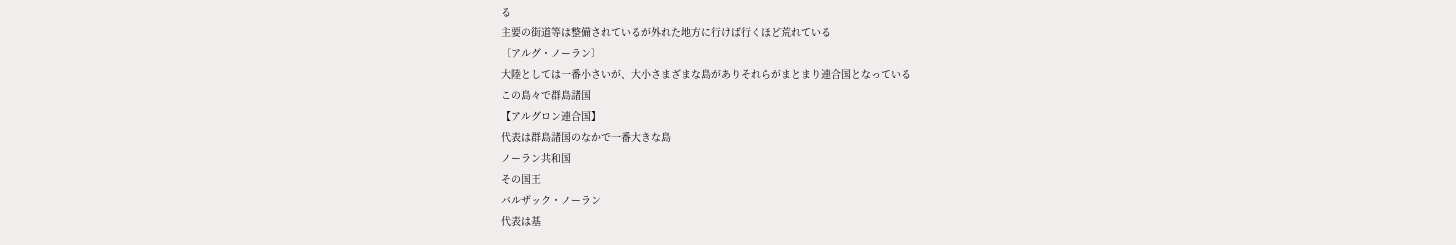る
主要の街道等は整備されているが外れた地方に行けば行くほど荒れている
〔アルグ・ノーラン〕
大陸としては一番小さいが、大小さまざまな島がありそれらがまとまり連合国となっている
この島々で群島諸国
【アルグロン連合国】
代表は群島諸国のなかで一番大きな島
ノーラン共和国
その国王
バルザック・ノーラン
代表は基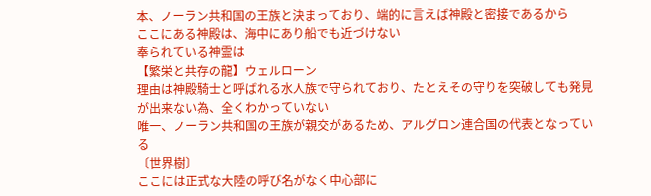本、ノーラン共和国の王族と決まっており、端的に言えば神殿と密接であるから
ここにある神殿は、海中にあり船でも近づけない
奉られている神霊は
【繁栄と共存の龍】ウェルローン
理由は神殿騎士と呼ばれる水人族で守られており、たとえその守りを突破しても発見が出来ない為、全くわかっていない
唯一、ノーラン共和国の王族が親交があるため、アルグロン連合国の代表となっている
〔世界樹〕
ここには正式な大陸の呼び名がなく中心部に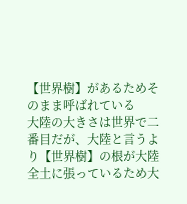【世界樹】があるためそのまま呼ばれている
大陸の大きさは世界で二番目だが、大陸と言うより【世界樹】の根が大陸全土に張っているため大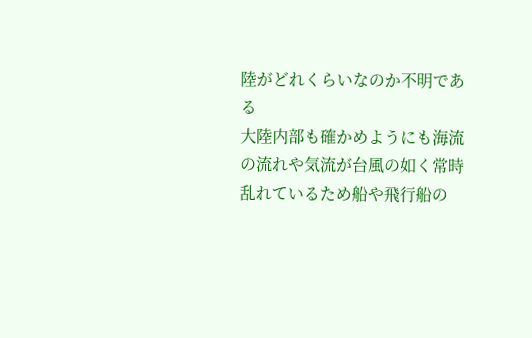陸がどれくらいなのか不明である
大陸内部も確かめようにも海流の流れや気流が台風の如く常時乱れているため船や飛行船の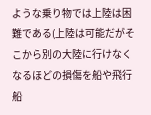ような乗り物では上陸は困難である(上陸は可能だがそこから別の大陸に行けなくなるほどの損傷を船や飛行船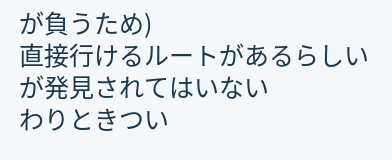が負うため)
直接行けるルートがあるらしいが発見されてはいない
わりときつい